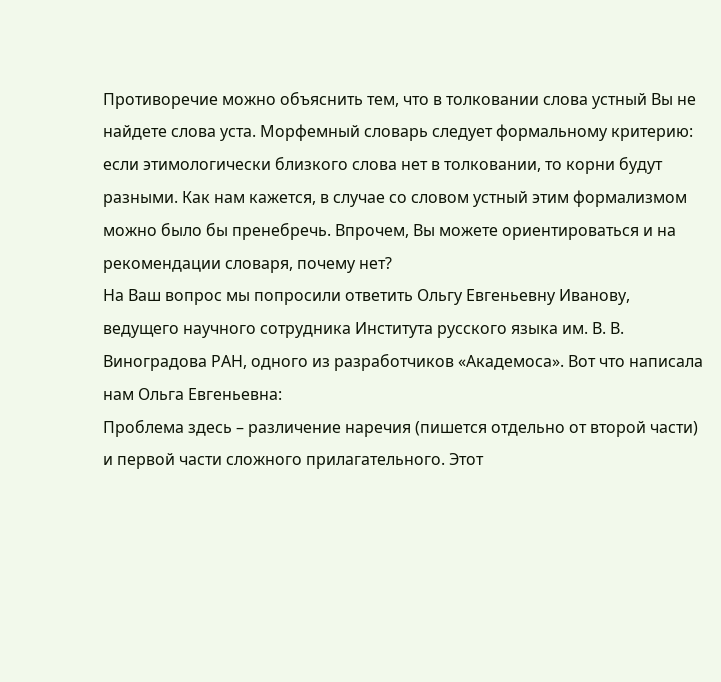Противоречие можно объяснить тем, что в толковании слова устный Вы не найдете слова уста. Морфемный словарь следует формальному критерию: если этимологически близкого слова нет в толковании, то корни будут разными. Как нам кажется, в случае со словом устный этим формализмом можно было бы пренебречь. Впрочем, Вы можете ориентироваться и на рекомендации словаря, почему нет?
На Ваш вопрос мы попросили ответить Ольгу Евгеньевну Иванову, ведущего научного сотрудника Института русского языка им. В. В. Виноградова РАН, одного из разработчиков «Академоса». Вот что написала нам Ольга Евгеньевна:
Проблема здесь – различение наречия (пишется отдельно от второй части) и первой части сложного прилагательного. Этот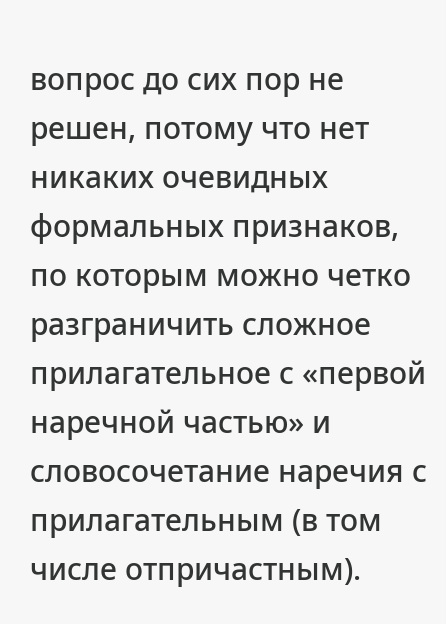вопрос до сих пор не решен, потому что нет никаких очевидных формальных признаков, по которым можно четко разграничить сложное прилагательное с «первой наречной частью» и словосочетание наречия с прилагательным (в том числе отпричастным).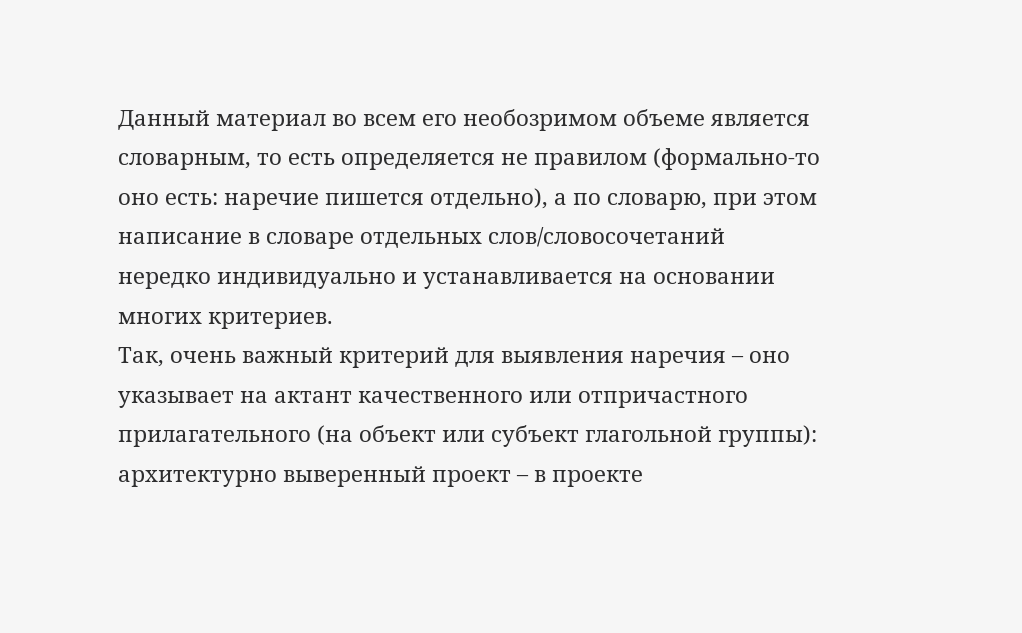Данный материал во всем его необозримом объеме является словарным, то есть определяется не правилом (формально-то оно есть: наречие пишется отдельно), а по словарю, при этом написание в словаре отдельных слов/словосочетаний нередко индивидуально и устанавливается на основании многих критериев.
Так, очень важный критерий для выявления наречия – оно указывает на актант качественного или отпричастного прилагательного (на объект или субъект глагольной группы): архитектурно выверенный проект – в проекте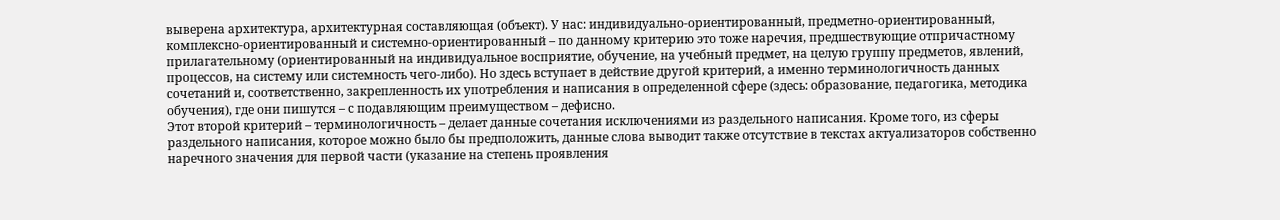выверена архитектура, архитектурная составляющая (объект). У нас: индивидуально-ориентированный, предметно-ориентированный, комплексно-ориентированный и системно-ориентированный – по данному критерию это тоже наречия, предшествующие отпричастному прилагательному (ориентированный на индивидуальное восприятие, обучение, на учебный предмет, на целую группу предметов, явлений, процессов, на систему или системность чего-либо). Но здесь вступает в действие другой критерий, а именно терминологичность данных сочетаний и, соответственно, закрепленность их употребления и написания в определенной сфере (здесь: образование, педагогика, методика обучения), где они пишутся – с подавляющим преимуществом – дефисно.
Этот второй критерий – терминологичность – делает данные сочетания исключениями из раздельного написания. Кроме того, из сферы раздельного написания, которое можно было бы предположить, данные слова выводит также отсутствие в текстах актуализаторов собственно наречного значения для первой части (указание на степень проявления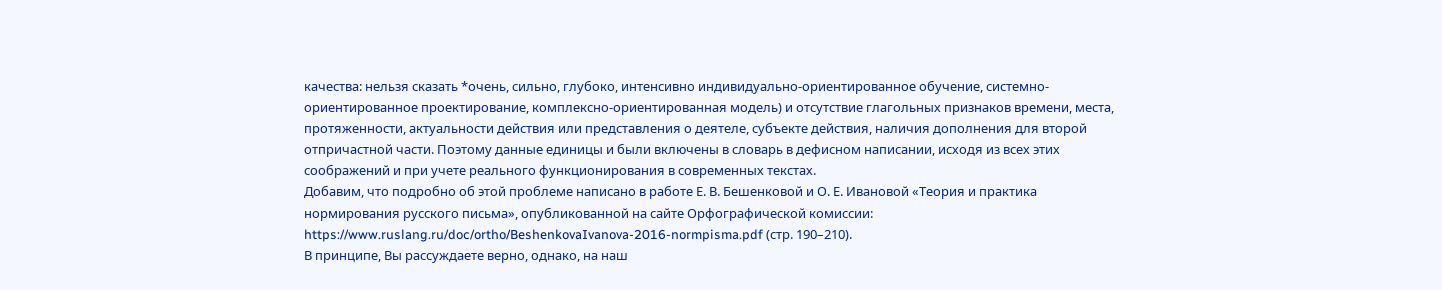качества: нельзя сказать *очень, сильно, глубоко, интенсивно индивидуально-ориентированное обучение, системно-ориентированное проектирование, комплексно-ориентированная модель) и отсутствие глагольных признаков времени, места, протяженности, актуальности действия или представления о деятеле, субъекте действия, наличия дополнения для второй отпричастной части. Поэтому данные единицы и были включены в словарь в дефисном написании, исходя из всех этих соображений и при учете реального функционирования в современных текстах.
Добавим, что подробно об этой проблеме написано в работе Е. В. Бешенковой и О. Е. Ивановой «Теория и практика нормирования русского письма», опубликованной на сайте Орфографической комиссии: https://www.ruslang.ru/doc/ortho/BeshenkovaIvanova-2016-normpisma.pdf (стр. 190–210).
В принципе, Вы рассуждаете верно, однако, на наш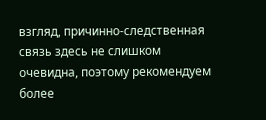взгляд, причинно-следственная связь здесь не слишком очевидна, поэтому рекомендуем более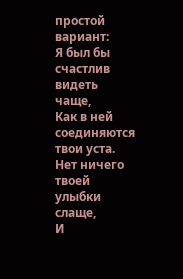простой вариант:
Я был бы счастлив видеть чаще,
Как в ней соединяются твои уста.
Нет ничего твоей улыбки слаще,
И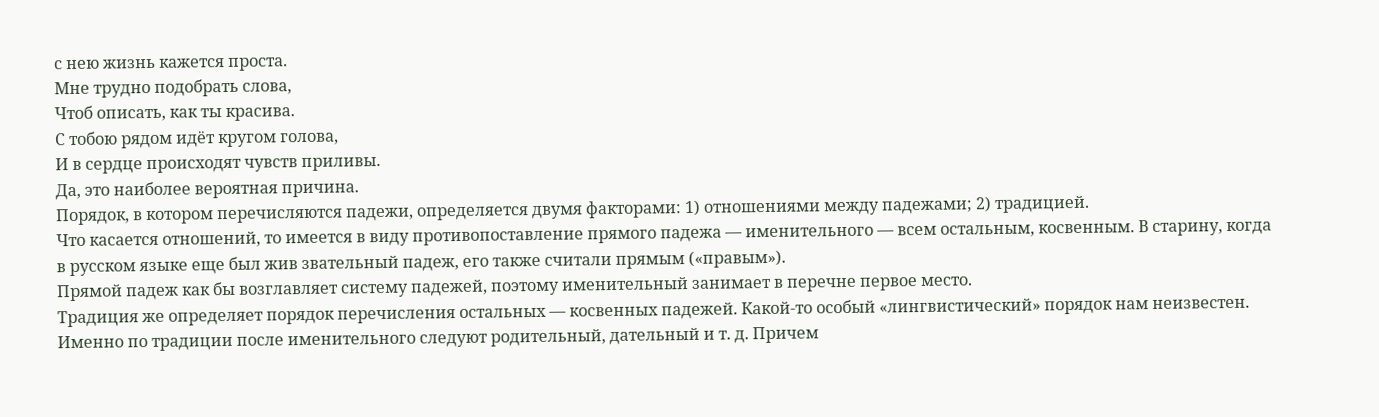с нею жизнь кажется проста.
Мне трудно подобрать слова,
Чтоб описать, как ты красива.
С тобою рядом идёт кругом голова,
И в сердце происходят чувств приливы.
Да, это наиболее вероятная причина.
Порядок, в котором перечисляются падежи, определяется двумя факторами: 1) отношениями между падежами; 2) традицией.
Что касается отношений, то имеется в виду противопоставление прямого падежа — именительного — всем остальным, косвенным. В старину, когда в русском языке еще был жив звательный падеж, его также считали прямым («правым»).
Прямой падеж как бы возглавляет систему падежей, поэтому именительный занимает в перечне первое место.
Традиция же определяет порядок перечисления остальных — косвенных падежей. Какой-то особый «лингвистический» порядок нам неизвестен. Именно по традиции после именительного следуют родительный, дательный и т. д. Причем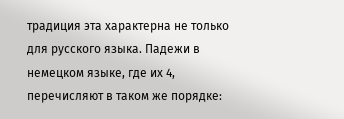традиция эта характерна не только для русского языка. Падежи в немецком языке, где их 4, перечисляют в таком же порядке: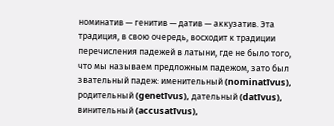номинатив — генитив — датив — аккузатив. Эта традиция, в свою очередь, восходит к традиции перечисления падежей в латыни, где не было того, что мы называем предложным падежом, зато был звательный падеж: именительный (nominatīvus), родительный (genetīvus), дательный (datīvus), винительный (accusatīvus),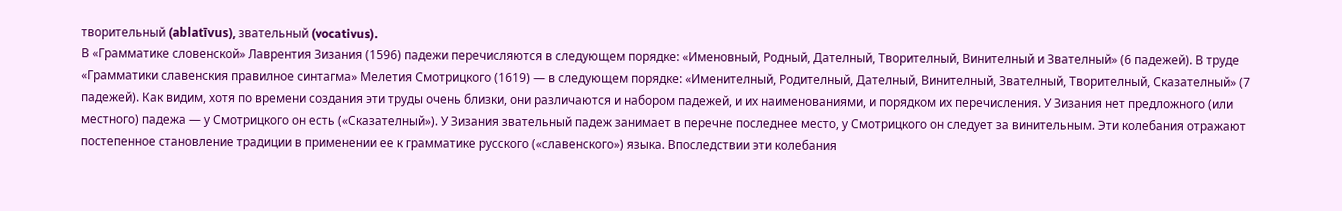творительный (ablatīvus), звательный (vocativus).
В «Грамматике словенской» Лаврентия Зизания (1596) падежи перечисляются в следующем порядке: «Именовный, Родный, Дателный, Творителный, Винителный и Звателный» (6 падежей). В труде «Грамматики славенския правилное синтагма» Мелетия Смотрицкого (1619) — в следующем порядке: «Именителный, Родителный, Дателный, Винителный, Звателный, Творителный, Сказателный» (7 падежей). Как видим, хотя по времени создания эти труды очень близки, они различаются и набором падежей, и их наименованиями, и порядком их перечисления. У Зизания нет предложного (или местного) падежа — у Смотрицкого он есть («Сказателный»). У Зизания звательный падеж занимает в перечне последнее место, у Смотрицкого он следует за винительным. Эти колебания отражают постепенное становление традиции в применении ее к грамматике русского («славенского») языка. Впоследствии эти колебания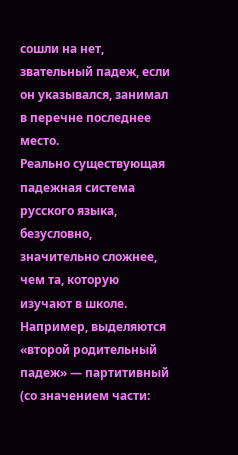сошли на нет, звательный падеж, если он указывался, занимал в перечне последнее место.
Реально существующая падежная система русского языка, безусловно, значительно сложнее, чем та, которую изучают в школе. Например, выделяются «второй родительный падеж» — партитивный (со значением части: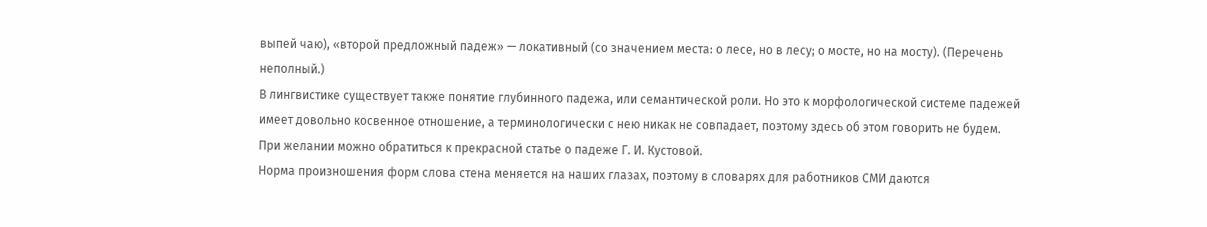выпей чаю), «второй предложный падеж» — локативный (со значением места: о лесе, но в лесу; о мосте, но на мосту). (Перечень неполный.)
В лингвистике существует также понятие глубинного падежа, или семантической роли. Но это к морфологической системе падежей имеет довольно косвенное отношение, а терминологически с нею никак не совпадает, поэтому здесь об этом говорить не будем.
При желании можно обратиться к прекрасной статье о падеже Г. И. Кустовой.
Норма произношения форм слова стена меняется на наших глазах, поэтому в словарях для работников СМИ даются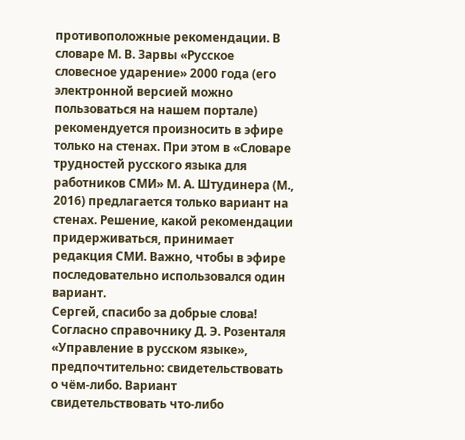противоположные рекомендации. В словаре М. В. Зарвы «Русское словесное ударение» 2000 года (его электронной версией можно пользоваться на нашем портале) рекомендуется произносить в эфире только на стенах. При этом в «Словаре трудностей русского языка для работников СМИ» М. А. Штудинера (М., 2016) предлагается только вариант на стенах. Решение, какой рекомендации придерживаться, принимает редакция СМИ. Важно, чтобы в эфире последовательно использовался один вариант.
Сергей, спасибо за добрые слова!
Согласно справочнику Д. Э. Розенталя «Управление в русском языке», предпочтительно: свидетельствовать о чём-либо. Вариант свидетельствовать что-либо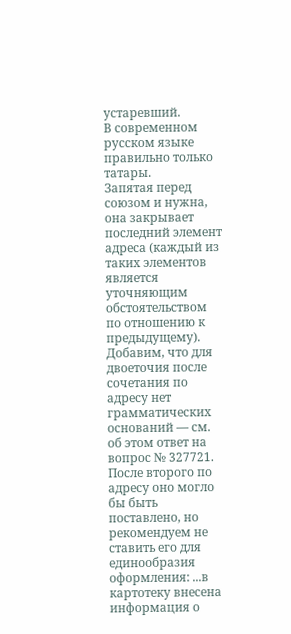устаревший.
В современном русском языке правильно только татары.
Запятая перед союзом и нужна, она закрывает последний элемент адреса (каждый из таких элементов является уточняющим обстоятельством по отношению к предыдущему).
Добавим, что для двоеточия после сочетания по адресу нет грамматических оснований — см. об этом ответ на вопрос № 327721. После второго по адресу оно могло бы быть поставлено, но рекомендуем не ставить его для единообразия оформления: ...в картотеку внесена информация о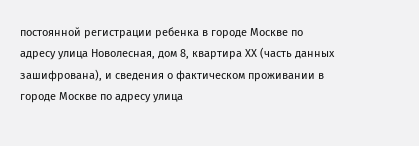постоянной регистрации ребенка в городе Москве по адресу улица Новолесная, дом 8, квартира ХХ (часть данных зашифрована), и сведения о фактическом проживании в городе Москве по адресу улица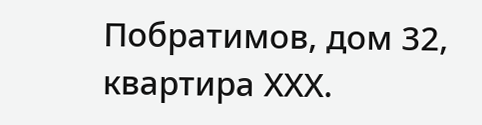Побратимов, дом 32, квартира ХХХ.